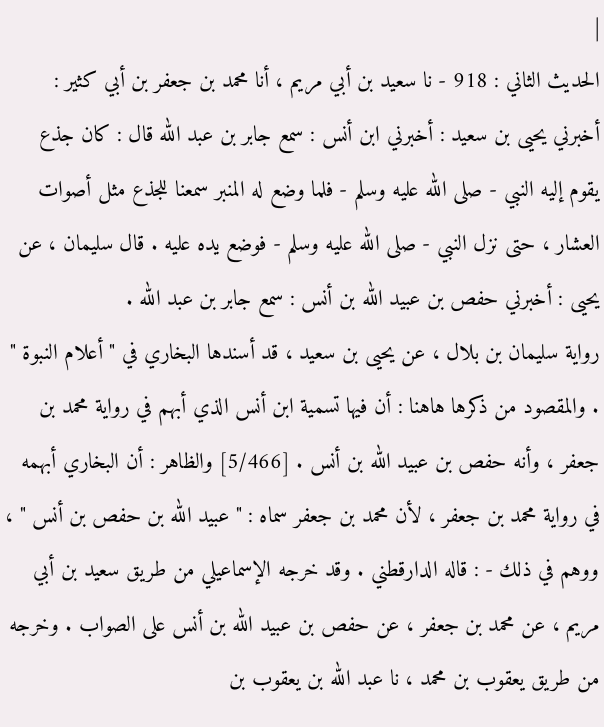|
الحديث الثاني : 918 - نا سعيد بن أبي مريم ، أنا محمد بن جعفر بن أبي كثير : أخبرني يحيى بن سعيد : أخبرني ابن أنس : سمع جابر بن عبد الله قال : كان جذع يقوم إليه النبي - صلى الله عليه وسلم - فلما وضع له المنبر سمعنا للجذع مثل أصوات العشار ، حتى نزل النبي - صلى الله عليه وسلم - فوضع يده عليه . قال سليمان ، عن يحيى : أخبرني حفص بن عبيد الله بن أنس : سمع جابر بن عبد الله .
رواية سليمان بن بلال ، عن يحيى بن سعيد ، قد أسندها البخاري في " أعلام النبوة " . والمقصود من ذكرها هاهنا : أن فيها تسمية ابن أنس الذي أبهم في رواية محمد بن جعفر ، وأنه حفص بن عبيد الله بن أنس . [5/466] والظاهر : أن البخاري أبهمه في رواية محمد بن جعفر ، لأن محمد بن جعفر سماه : " عبيد الله بن حفص بن أنس " ، ووهم في ذلك - : قاله الدارقطني . وقد خرجه الإسماعيلي من طريق سعيد بن أبي مريم ، عن محمد بن جعفر ، عن حفص بن عبيد الله بن أنس على الصواب . وخرجه من طريق يعقوب بن محمد ، نا عبد الله بن يعقوب بن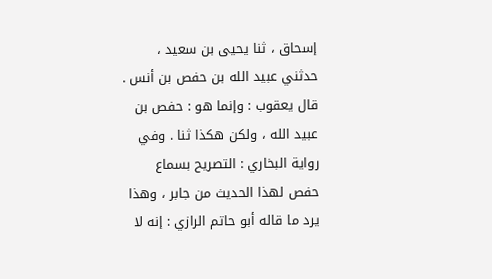إسحاق ، ثنا يحيى بن سعيد ، حدثني عبيد الله بن حفص بن أنس . قال يعقوب : وإنما هو : حفص بن عبيد الله ، ولكن هكذا ثنا . وفي رواية البخاري : التصريح بسماع حفص لهذا الحديث من جابر ، وهذا يرد ما قاله أبو حاتم الرازي : إنه لا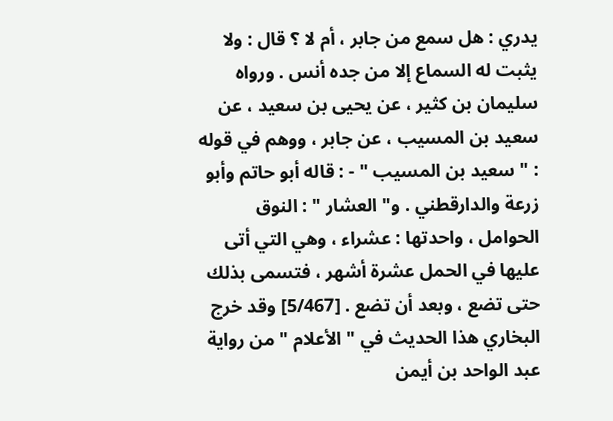يدري : هل سمع من جابر ، أم لا ؟ قال : ولا يثبت له السماع إلا من جده أنس . ورواه سليمان بن كثير ، عن يحيى بن سعيد ، عن سعيد بن المسيب ، عن جابر ، ووهم في قوله : " سعيد بن المسيب " - : قاله أبو حاتم وأبو زرعة والدارقطني . و" العشار " : النوق الحوامل ، واحدتها : عشراء ، وهي التي أتى عليها في الحمل عشرة أشهر ، فتسمى بذلك حتى تضع ، وبعد أن تضع . [5/467] وقد خرج البخاري هذا الحديث في " الأعلام " من رواية عبد الواحد بن أيمن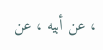، عن أبيه ، عن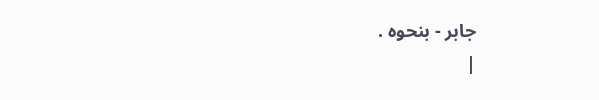جابر - بنحوه .
|